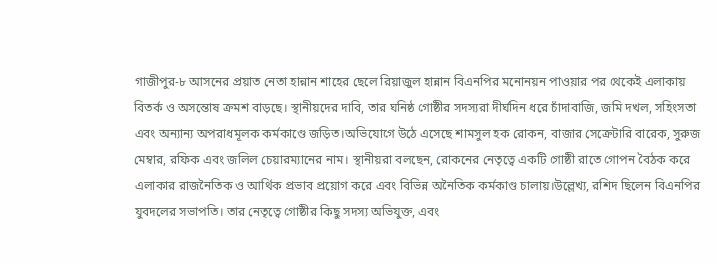গাজীপুর-৮ আসনের প্রয়াত নেতা হান্নান শাহের ছেলে রিয়াজুল হান্নান বিএনপির মনোনয়ন পাওয়ার পর থেকেই এলাকায় বিতর্ক ও অসন্তোষ ক্রমশ বাড়ছে। স্থানীয়দের দাবি, তার ঘনিষ্ঠ গোষ্ঠীর সদস্যরা দীর্ঘদিন ধরে চাঁদাবাজি, জমি দখল, সহিংসতা এবং অন্যান্য অপরাধমূলক কর্মকাণ্ডে জড়িত।অভিযোগে উঠে এসেছে শামসুল হক রোকন, বাজার সেক্রেটারি বারেক, সুরুজ মেম্বার, রফিক এবং জলিল চেয়ারম্যানের নাম। স্থানীয়রা বলছেন, রোকনের নেতৃত্বে একটি গোষ্ঠী রাতে গোপন বৈঠক করে এলাকার রাজনৈতিক ও আর্থিক প্রভাব প্রয়োগ করে এবং বিভিন্ন অনৈতিক কর্মকাণ্ড চালায়।উল্লেখ্য, রশিদ ছিলেন বিএনপির যুবদলের সভাপতি। তার নেতৃত্বে গোষ্ঠীর কিছু সদস্য অভিযুক্ত, এবং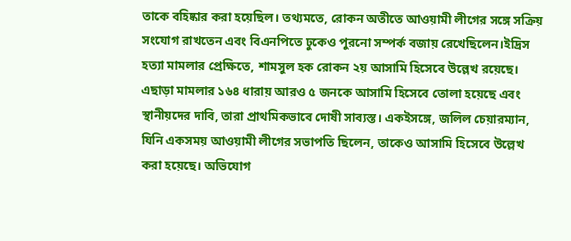তাকে বহিষ্কার করা হয়েছিল। তথ্যমতে, রোকন অতীতে আওয়ামী লীগের সঙ্গে সক্রিয় সংযোগ রাখতেন এবং বিএনপিতে ঢুকেও পুরনো সম্পর্ক বজায় রেখেছিলেন।ইদ্রিস হত্যা মামলার প্রেক্ষিতে, শামসুল হক রোকন ২য় আসামি হিসেবে উল্লেখ রয়েছে। এছাড়া মামলার ১৬৪ ধারায় আরও ৫ জনকে আসামি হিসেবে তোলা হয়েছে এবং স্থানীয়দের দাবি, তারা প্রাথমিকভাবে দোষী সাব্যস্ত। একইসঙ্গে, জলিল চেয়ারম্যান, যিনি একসময় আওয়ামী লীগের সভাপতি ছিলেন, তাকেও আসামি হিসেবে উল্লেখ করা হয়েছে। অভিযোগ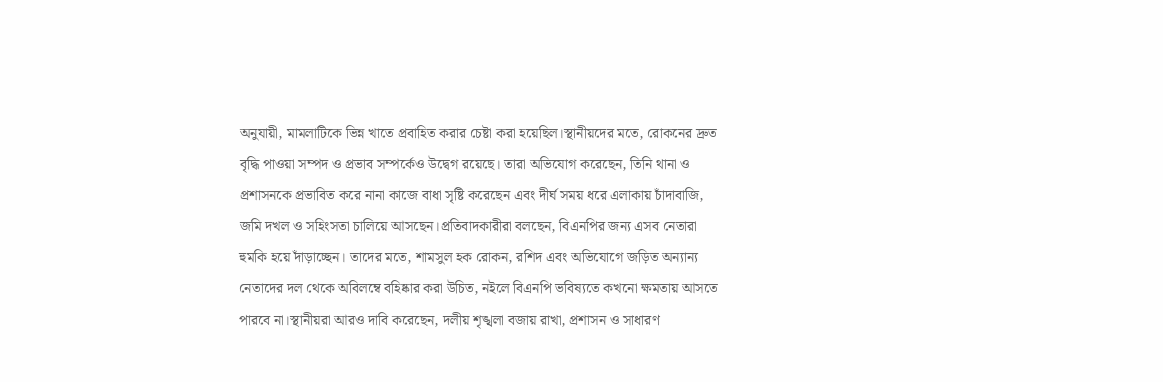অনুযায়ী, মামলাটিকে ভিন্ন খাতে প্রবাহিত করার চেষ্টা করা হয়েছিল।স্থানীয়দের মতে, রোকনের দ্রুত বৃদ্ধি পাওয়া সম্পদ ও প্রভাব সম্পর্কেও উদ্বেগ রয়েছে। তারা অভিযোগ করেছেন, তিনি থানা ও প্রশাসনকে প্রভাবিত করে নানা কাজে বাধা সৃষ্টি করেছেন এবং দীর্ঘ সময় ধরে এলাকায় চাঁদাবাজি, জমি দখল ও সহিংসতা চালিয়ে আসছেন।প্রতিবাদকারীরা বলছেন, বিএনপির জন্য এসব নেতারা হুমকি হয়ে দাঁড়াচ্ছেন। তাদের মতে, শামসুল হক রোকন, রশিদ এবং অভিযোগে জড়িত অন্যান্য নেতাদের দল থেকে অবিলম্বে বহিষ্কার করা উচিত, নইলে বিএনপি ভবিষ্যতে কখনো ক্ষমতায় আসতে পারবে না।স্থানীয়রা আরও দাবি করেছেন, দলীয় শৃঙ্খলা বজায় রাখা, প্রশাসন ও সাধারণ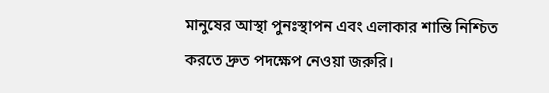মানুষের আস্থা পুনঃস্থাপন এবং এলাকার শান্তি নিশ্চিত করতে দ্রুত পদক্ষেপ নেওয়া জরুরি।